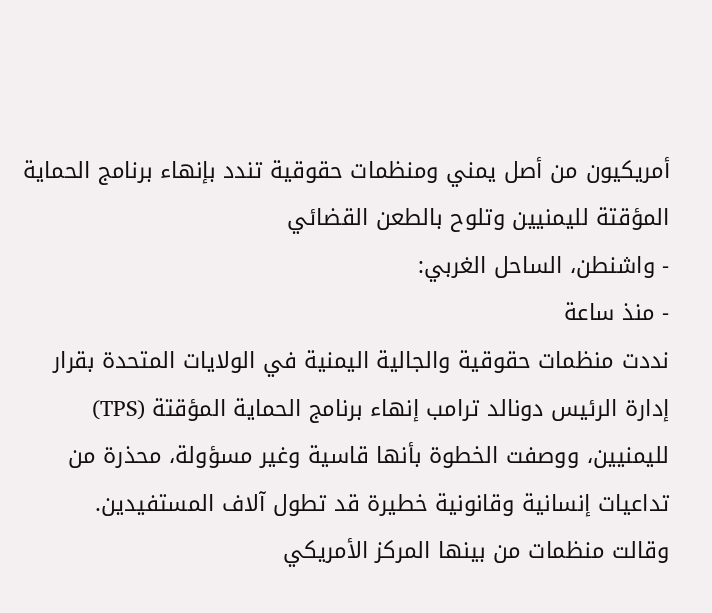أمريكيون من أصل يمني ومنظمات حقوقية تندد بإنهاء برنامج الحماية المؤقتة لليمنيين وتلوح بالطعن القضائي
- واشنطن، الساحل الغربي:
- منذ ساعة
نددت منظمات حقوقية والجالية اليمنية في الولايات المتحدة بقرار إدارة الرئيس دونالد ترامب إنهاء برنامج الحماية المؤقتة (TPS) لليمنيين، ووصفت الخطوة بأنها قاسية وغير مسؤولة، محذرة من تداعيات إنسانية وقانونية خطيرة قد تطول آلاف المستفيدين.
وقالت منظمات من بينها المركز الأمريكي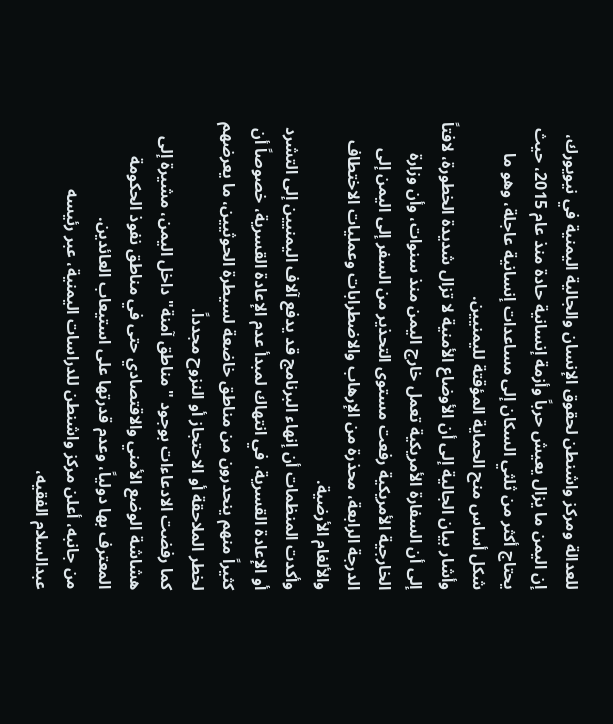للعدالة ومركز واشنطن لحقوق الإنسان والجالية اليمنية في نيويورك، إن اليمن ما يزال يعيش حرباً وأزمة إنسانية حادة منذ عام 2015، حيث يحتاج أكثر من ثلثي السكان إلى مساعدات إنسانية عاجلة، وهو ما شكل أساس منح الحماية المؤقتة لليمنيين.
وأشار بيان الجالية إلى أن الأوضاع الأمنية لا تزال شديدة الخطورة، لافتاً إلى أن السفارة الأمريكية تعمل خارج اليمن منذ سنوات، وأن وزارة الخارجية الأمريكية رفعت مستوى التحذير من السفر إلى اليمن إلى الدرجة الرابعة، محذرة من الإرهاب والاضطرابات وعمليات الاختطاف والألغام الأرضية.
وأكدت المنظمات أن إنهاء البرنامج قد يدفع آلاف اليمنيين إلى التشرد أو الإعادة القسرية، في انتهاك لمبدأ عدم الإعادة القسرية، خصوصاً أن كثيراً منهم ينحدرون من مناطق خاضعة لسيطرة الحوثيين، ما يعرضهم لخطر الملاحقة أو الاحتجاز أو النزوح مجدداً.
كما رفضت الادعاءات بوجود "مناطق آمنة" داخل اليمن، مشيرة إلى هشاشة الوضع الأمني والاقتصادي حتى في مناطق نفوذ الحكومة المعترف بها دولياً، وعدم قدرتها على استيعاب العائدين.
من جانبه، أعلن مركز واشنطن للدراسات اليمنية، عبر رئيسه عبدالسلام الفقيه،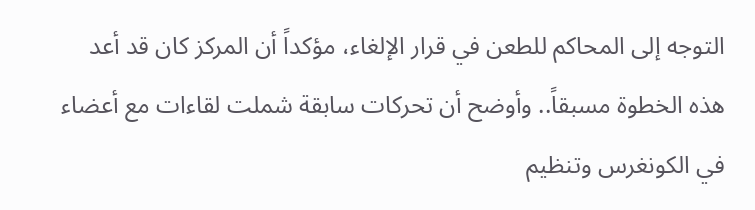التوجه إلى المحاكم للطعن في قرار الإلغاء، مؤكداً أن المركز كان قد أعد هذه الخطوة مسبقاً.. وأوضح أن تحركات سابقة شملت لقاءات مع أعضاء في الكونغرس وتنظيم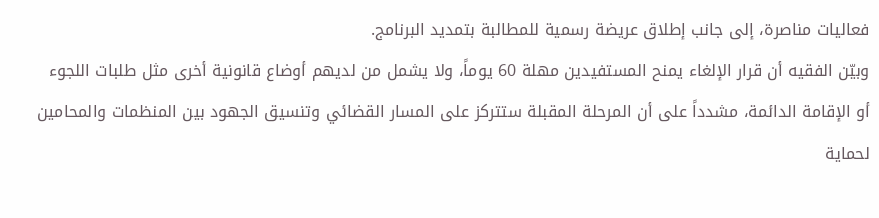فعاليات مناصرة، إلى جانب إطلاق عريضة رسمية للمطالبة بتمديد البرنامج.
وبيّن الفقيه أن قرار الإلغاء يمنح المستفيدين مهلة 60 يوماً، ولا يشمل من لديهم أوضاع قانونية أخرى مثل طلبات اللجوء أو الإقامة الدائمة، مشدداً على أن المرحلة المقبلة ستتركز على المسار القضائي وتنسيق الجهود بين المنظمات والمحامين لحماية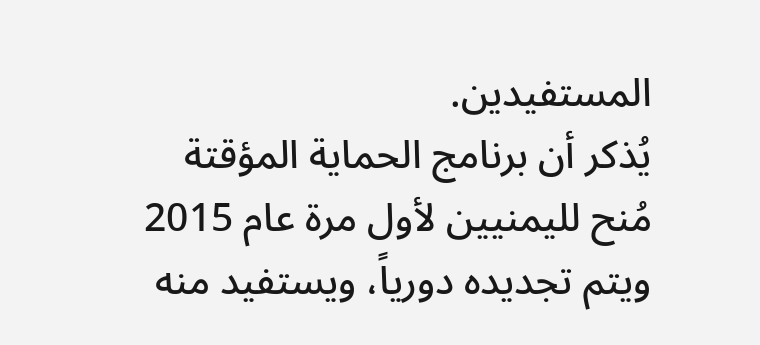المستفيدين.
يُذكر أن برنامج الحماية المؤقتة مُنح لليمنيين لأول مرة عام 2015 ويتم تجديده دورياً، ويستفيد منه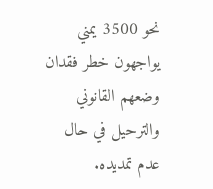نحو 3500 يمني يواجهون خطر فقدان وضعهم القانوني والترحيل في حال عدم تمديده.